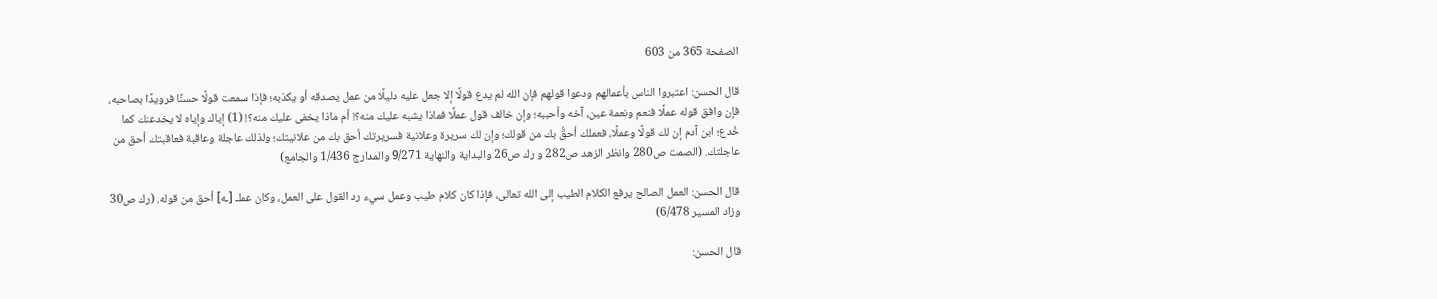الصفحة 365 من 603

قال الحسن: اعتبروا الناس بأعمالهم ودعوا قولهم فإن الله لم يدع قولًا إلا جعل عليه دليلًا من عمل يصدقه أو يكذبه؛ فإذا سمعت قولًا حسنًا فرويدًا بصاحبه، فإن وافق قوله عملًا فنعم ونعمة عين، آخه وأحببه؛ وإن خالف قول عملًا فماذا يشبه عليك منه؟! أم ماذا يخفى عليك منه؟! (1) إياك وإياه لا يخدعنك كما خُدع؛ ابن آدم إن لك قولًا وعملًا، فعملك أحقُّ بك من قولك؛ وإن لك سريرة وعلانية فسريرتك أحق بك من علانيتك؛ ولذلك عاجلة وعاقبة فعاقبتك أحق من عاجلتك. (الصمت ص280 وانظر الزهد ص282 و رك ص26 والبداية والنهاية 9/271 والمدارج 1/436 والجامع)

قال الحسن: العمل الصالح يرفع الكلام الطيب إلى الله تعالى، فإذا كان كلام طيب وعمل سيء رد القول على العمل، وكان عملـ [ـه] أحق من قوله. (رك ص30 وزاد المسير 6/478)

قال الحسن: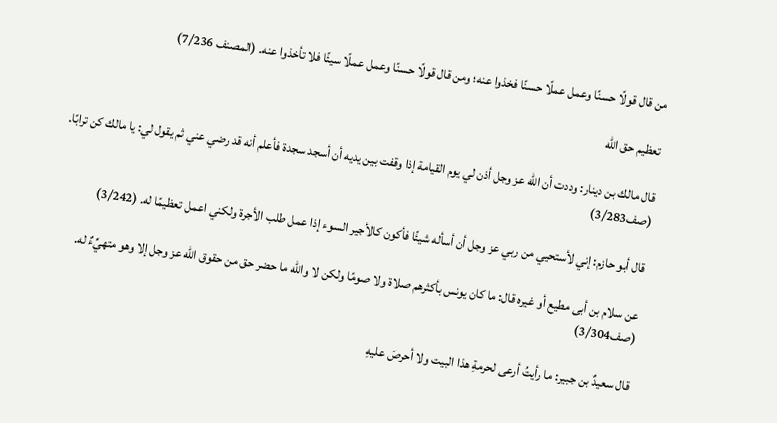من قال قولًا حسنًا وعمل عملًا حسنًا فخذوا عنه؛ ومن قال قولًا حسنًا وعمل عملًا سيئًا فلا تأخذوا عنه. (المصنف 7/236)

تعظيم حق الله

قال مالك بن دينار: وددت أن الله عز وجل أذن لي يوم القيامة إذا وقفت بين يديه أن أسجد سجدة فأعلم أنه قد رضي عني ثم يقول لي: يا مالك كن ترابًا. (صف3/283)

قال أبو حازم: إني لأستحيي من ربي عز وجل أن أسأله شيئًا فأكون كالأجير السوء إذا عمل طلب الأجرة ولكني اعمل تعظيمًا له. (3/242)

عن سلام بن أبى مطيع أو غيره قال: ما كان يونس بأكثرهم صلاة ولا صومًا ولكن لا والله ما حضر حق من حقوق الله عز وجل إلا وهو متهيِّءٌ له. (صف3/304)

قال سعيدٌ بن جبير: ما رأيتُ أرعى لحرمةِ هذا البيت ولا أحرصَ عليهِ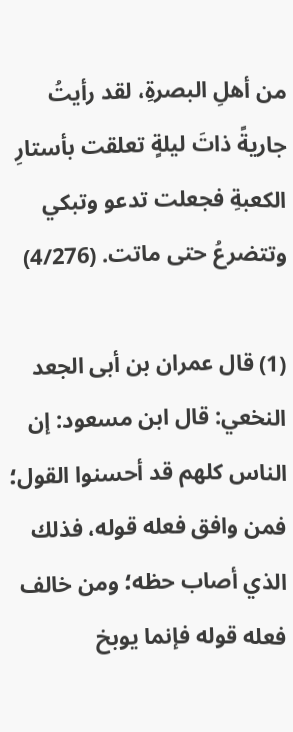من أهلِ البصرةِ، لقد رأيتُ جاريةً ذاتَ ليلةٍ تعلقت بأستارِ الكعبةِ فجعلت تدعو وتبكي وتتضرعُ حتى ماتت. (4/276)

(1) قال عمران بن أبى الجعد النخعي: قال ابن مسعود: إن الناس كلهم قد أحسنوا القول؛ فمن وافق فعله قوله، فذلك الذي أصاب حظه؛ ومن خالف فعله قوله فإنما يوبخ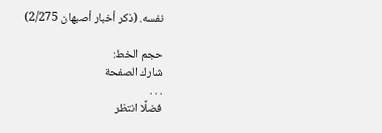نفسه. (ذكر أخبار أصبهان 2/275)

حجم الخط:
شارك الصفحة
. . .
فضلًا انتظر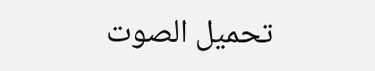تحميل الصوت